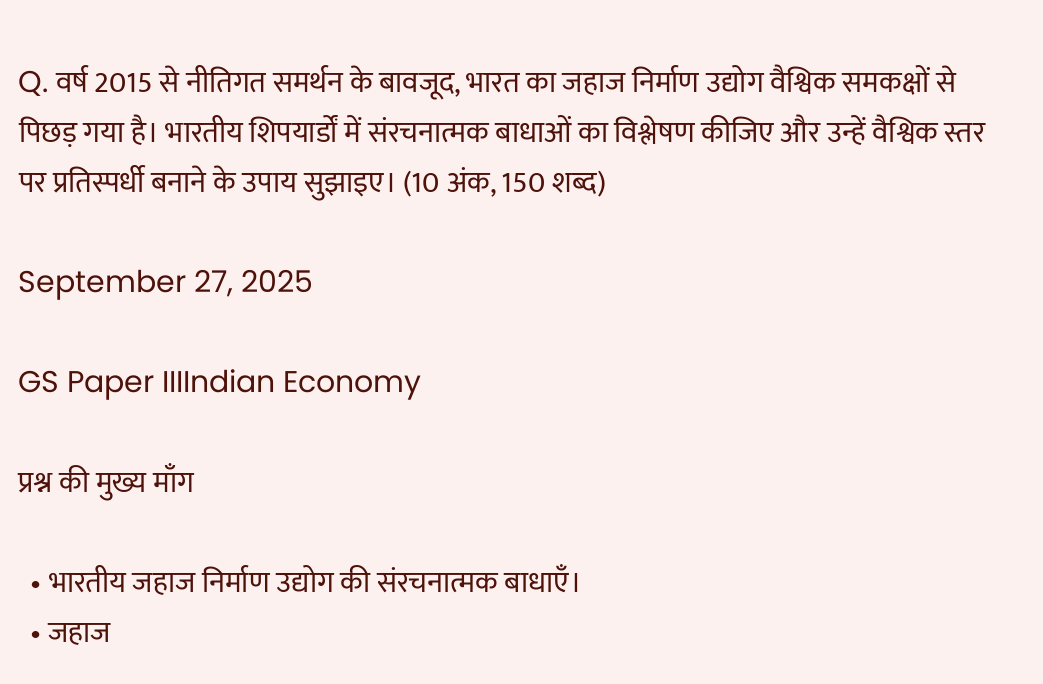Q. वर्ष 2015 से नीतिगत समर्थन के बावजूद, भारत का जहाज निर्माण उद्योग वैश्विक समकक्षों से पिछड़ गया है। भारतीय शिपयार्डों में संरचनात्मक बाधाओं का विश्लेषण कीजिए और उन्हें वैश्विक स्तर पर प्रतिस्पर्धी बनाने के उपाय सुझाइए। (10 अंक, 150 शब्द)

September 27, 2025

GS Paper IIIIndian Economy

प्रश्न की मुख्य माँग

  • भारतीय जहाज निर्माण उद्योग की संरचनात्मक बाधाएँ।
  • जहाज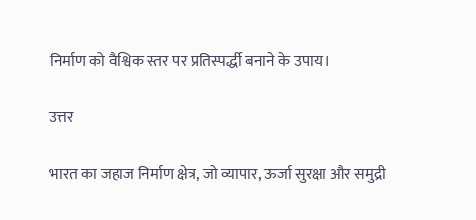निर्माण को वैश्विक स्तर पर प्रतिस्पर्द्धी बनाने के उपाय।

उत्तर

भारत का जहाज निर्माण क्षेत्र, जो व्यापार, ऊर्जा सुरक्षा और समुद्री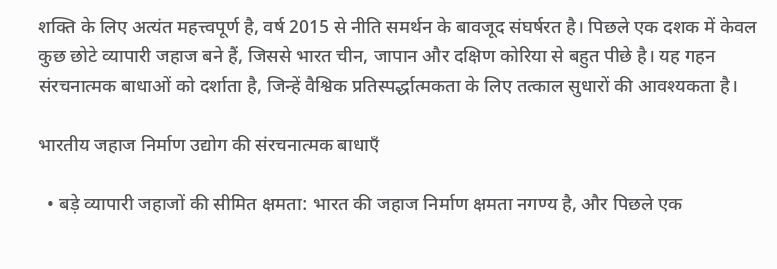शक्ति के लिए अत्यंत महत्त्वपूर्ण है, वर्ष 2015 से नीति समर्थन के बावजूद संघर्षरत है। पिछले एक दशक में केवल कुछ छोटे व्यापारी जहाज बने हैं, जिससे भारत चीन, जापान और दक्षिण कोरिया से बहुत पीछे है। यह गहन संरचनात्मक बाधाओं को दर्शाता है, जिन्हें वैश्विक प्रतिस्पर्द्धात्मकता के लिए तत्काल सुधारों की आवश्यकता है।

भारतीय जहाज निर्माण उद्योग की संरचनात्मक बाधाएँ

  • बड़े व्यापारी जहाजों की सीमित क्षमता: भारत की जहाज निर्माण क्षमता नगण्य है, और पिछले एक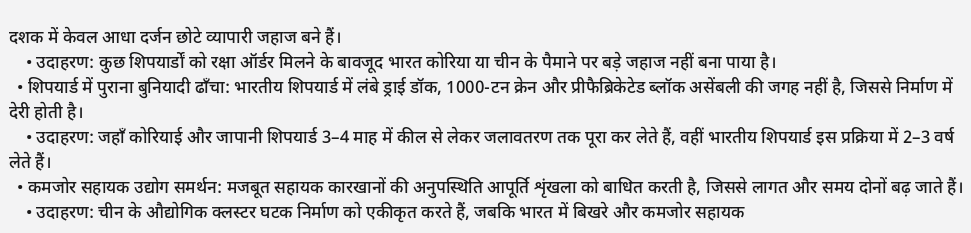दशक में केवल आधा दर्जन छोटे व्यापारी जहाज बने हैं।
    • उदाहरण: कुछ शिपयार्डों को रक्षा ऑर्डर मिलने के बावजूद भारत कोरिया या चीन के पैमाने पर बड़े जहाज नहीं बना पाया है।
  • शिपयार्ड में पुराना बुनियादी ढाँचा: भारतीय शिपयार्ड में लंबे ड्राई डॉक, 1000-टन क्रेन और प्रीफैब्रिकेटेड ब्लॉक असेंबली की जगह नहीं है, जिससे निर्माण में देरी होती है।
    • उदाहरण: जहाँ कोरियाई और जापानी शिपयार्ड 3–4 माह में कील से लेकर जलावतरण तक पूरा कर लेते हैं, वहीं भारतीय शिपयार्ड इस प्रक्रिया में 2–3 वर्ष लेते हैं।
  • कमजोर सहायक उद्योग समर्थन: मजबूत सहायक कारखानों की अनुपस्थिति आपूर्ति शृंखला को बाधित करती है, जिससे लागत और समय दोनों बढ़ जाते हैं।
    • उदाहरण: चीन के औद्योगिक क्लस्टर घटक निर्माण को एकीकृत करते हैं, जबकि भारत में बिखरे और कमजोर सहायक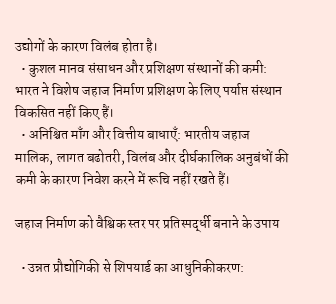उद्योगों के कारण विलंब होता है।
  • कुशल मानव संसाधन और प्रशिक्षण संस्थानों की कमी: भारत ने विशेष जहाज निर्माण प्रशिक्षण के लिए पर्याप्त संस्थान विकसित नहीं किए हैं।
  • अनिश्चित माँग और वित्तीय बाधाएँ: भारतीय जहाज मालिक, लागत बढोतरी, विलंब और दीर्घकालिक अनुबंधों की कमी के कारण निवेश करने में रूचि नहीं रखते हैं।

जहाज निर्माण को वैश्विक स्तर पर प्रतिस्पर्द्धी बनाने के उपाय

  • उन्नत प्रौद्योगिकी से शिपयार्ड का आधुनिकीकरण: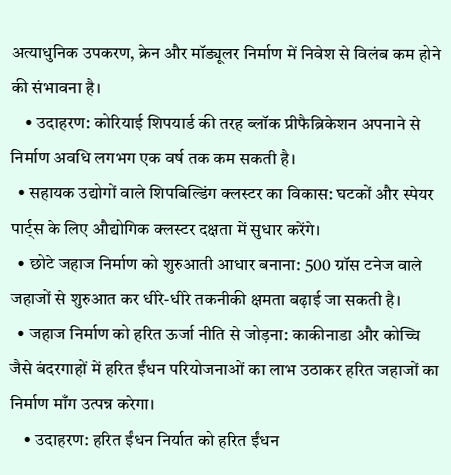अत्याधुनिक उपकरण, क्रेन और मॉड्यूलर निर्माण में निवेश से विलंब कम होने की संभावना है।
    • उदाहरण: कोरियाई शिपयार्ड की तरह ब्लॉक प्रीफैब्रिकेशन अपनाने से निर्माण अवधि लगभग एक वर्ष तक कम सकती है।
  • सहायक उद्योगों वाले शिपबिल्डिंग क्लस्टर का विकास: घटकों और स्पेयर पार्ट्स के लिए औद्योगिक क्लस्टर दक्षता में सुधार करेंगे।
  • छोटे जहाज निर्माण को शुरुआती आधार बनाना: 500 ग्रॉस टनेज वाले जहाजों से शुरुआत कर धीरे-धीरे तकनीकी क्षमता बढ़ाई जा सकती है।
  • जहाज निर्माण को हरित ऊर्जा नीति से जोड़ना: काकीनाडा और कोच्चि जैसे बंदरगाहों में हरित ईंधन परियोजनाओं का लाभ उठाकर हरित जहाजों का निर्माण माँग उत्पन्न करेगा।
    • उदाहरण: हरित ईंधन निर्यात को हरित ईंधन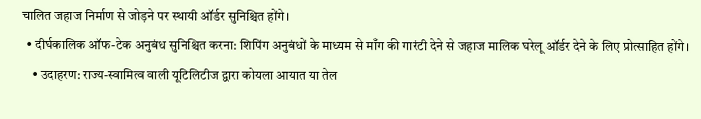चालित जहाज निर्माण से जोड़ने पर स्थायी ऑर्डर सुनिश्चित होंगे।
  • दीर्घकालिक ऑफ-टेक अनुबंध सुनिश्चित करना: शिपिंग अनुबंधों के माध्यम से माँग की गारंटी देने से जहाज मालिक घरेलू ऑर्डर देने के लिए प्रोत्साहित होंगे।
    • उदाहरण: राज्य-स्वामित्व वाली यूटिलिटीज द्वारा कोयला आयात या तेल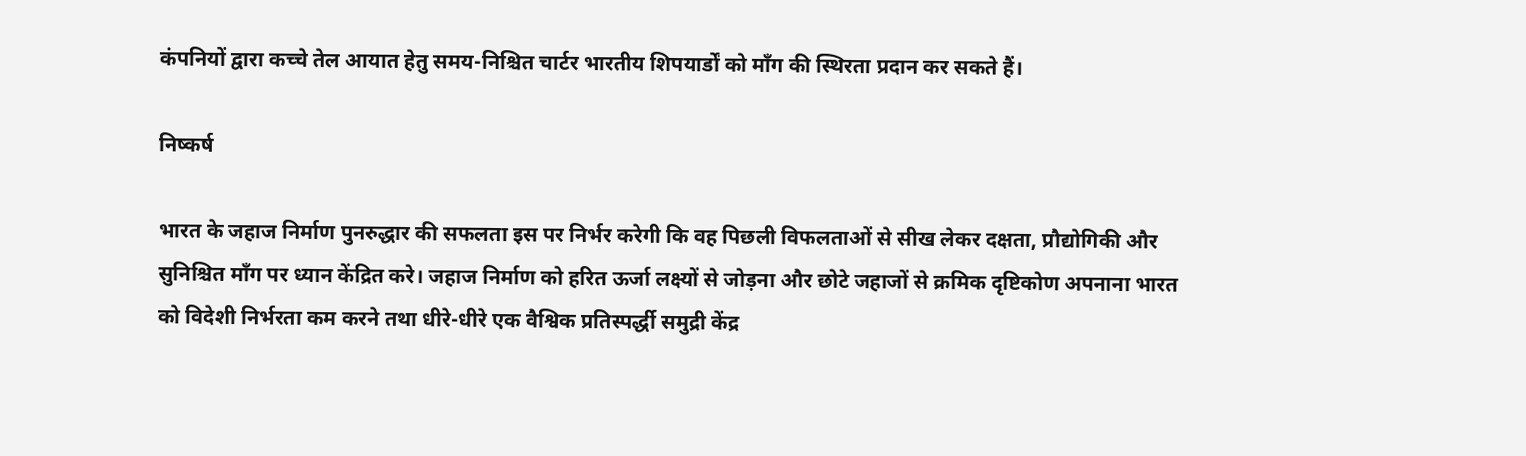कंपनियों द्वारा कच्चे तेल आयात हेतु समय-निश्चित चार्टर भारतीय शिपयार्डों को माँग की स्थिरता प्रदान कर सकते हैं।

निष्कर्ष

भारत के जहाज निर्माण पुनरुद्धार की सफलता इस पर निर्भर करेगी कि वह पिछली विफलताओं से सीख लेकर दक्षता, प्रौद्योगिकी और सुनिश्चित माँग पर ध्यान केंद्रित करे। जहाज निर्माण को हरित ऊर्जा लक्ष्यों से जोड़ना और छोटे जहाजों से क्रमिक दृष्टिकोण अपनाना भारत को विदेशी निर्भरता कम करने तथा धीरे-धीरे एक वैश्विक प्रतिस्पर्द्धी समुद्री केंद्र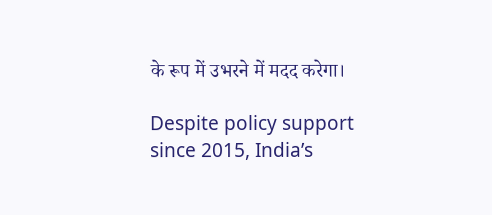के रूप में उभरने में मदद करेगा।

Despite policy support since 2015, India’s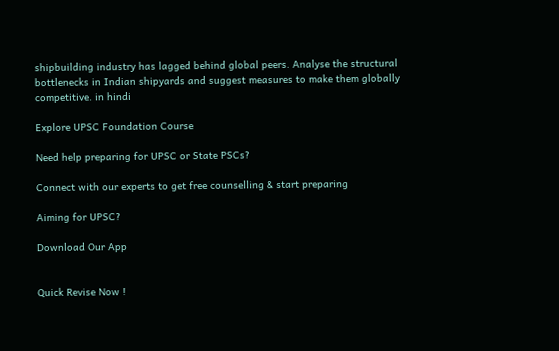shipbuilding industry has lagged behind global peers. Analyse the structural bottlenecks in Indian shipyards and suggest measures to make them globally competitive. in hindi

Explore UPSC Foundation Course

Need help preparing for UPSC or State PSCs?

Connect with our experts to get free counselling & start preparing

Aiming for UPSC?

Download Our App


Quick Revise Now !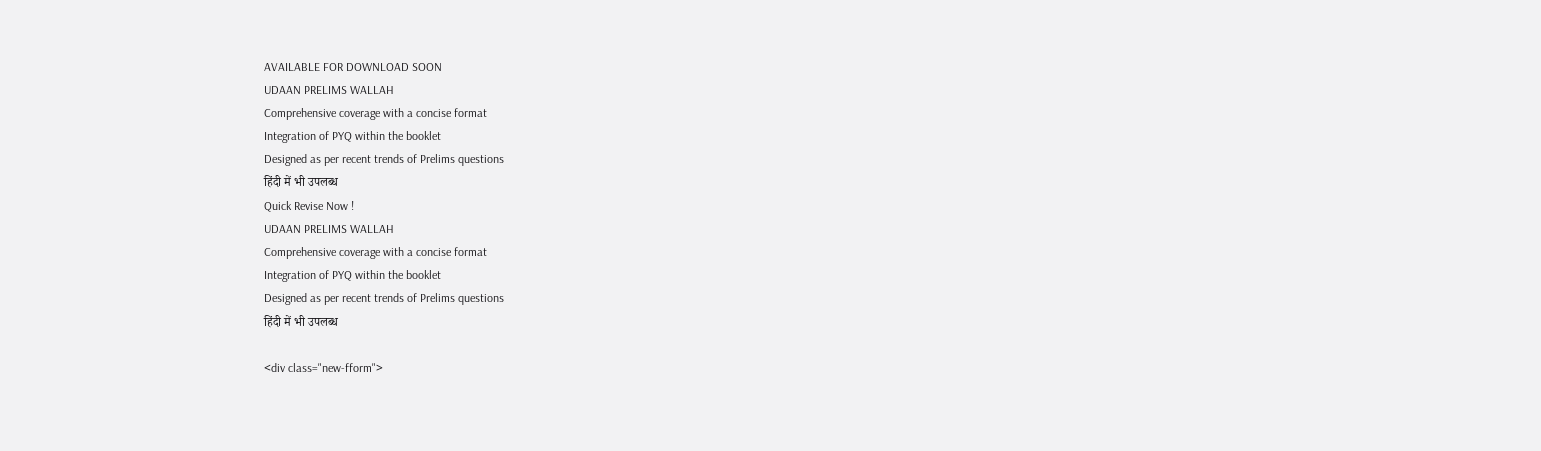AVAILABLE FOR DOWNLOAD SOON
UDAAN PRELIMS WALLAH
Comprehensive coverage with a concise format
Integration of PYQ within the booklet
Designed as per recent trends of Prelims questions
हिंदी में भी उपलब्ध
Quick Revise Now !
UDAAN PRELIMS WALLAH
Comprehensive coverage with a concise format
Integration of PYQ within the booklet
Designed as per recent trends of Prelims questions
हिंदी में भी उपलब्ध

<div class="new-fform">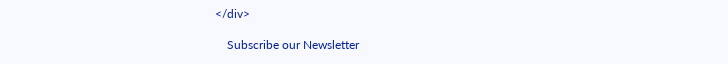</div>

    Subscribe our Newsletter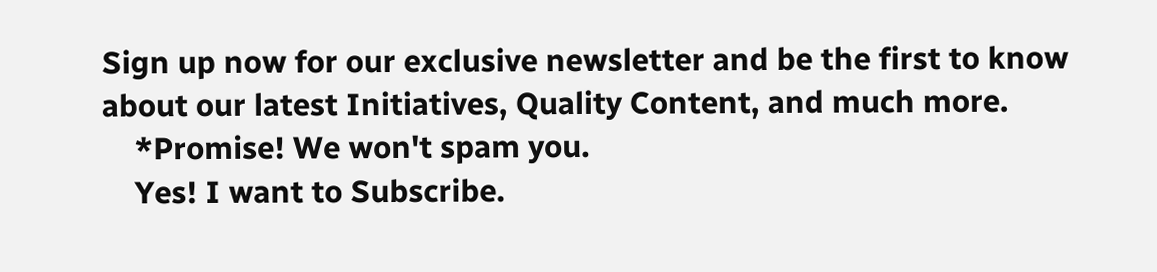Sign up now for our exclusive newsletter and be the first to know about our latest Initiatives, Quality Content, and much more.
    *Promise! We won't spam you.
    Yes! I want to Subscribe.